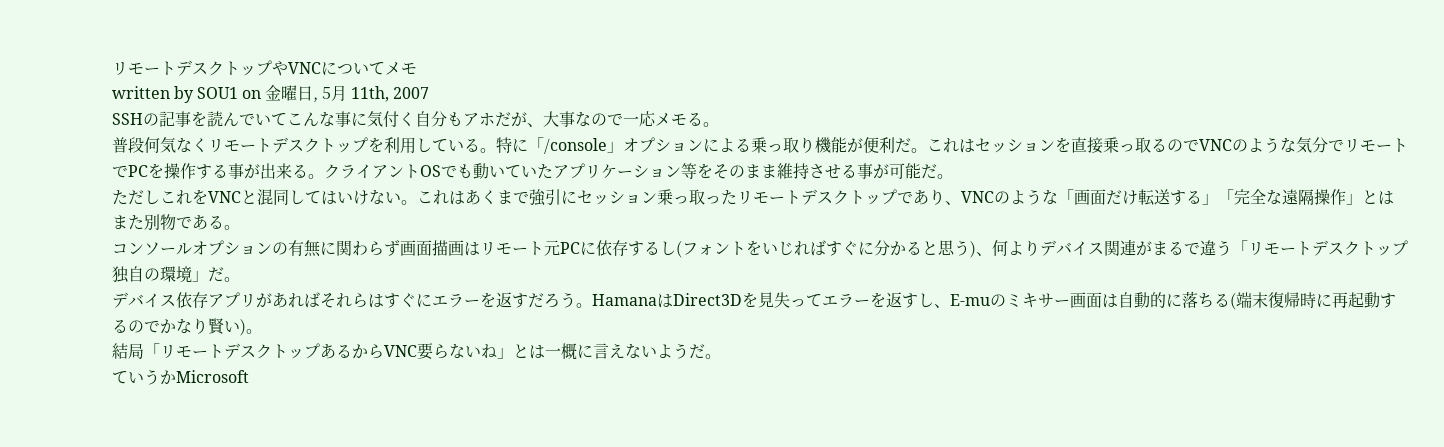リモートデスクトップやVNCについてメモ
written by SOU1 on 金曜日, 5月 11th, 2007
SSHの記事を読んでいてこんな事に気付く自分もアホだが、大事なので一応メモる。
普段何気なくリモートデスクトップを利用している。特に「/console」オプションによる乗っ取り機能が便利だ。これはセッションを直接乗っ取るのでVNCのような気分でリモートでPCを操作する事が出来る。クライアントOSでも動いていたアプリケーション等をそのまま維持させる事が可能だ。
ただしこれをVNCと混同してはいけない。これはあくまで強引にセッション乗っ取ったリモートデスクトップであり、VNCのような「画面だけ転送する」「完全な遠隔操作」とはまた別物である。
コンソールオプションの有無に関わらず画面描画はリモート元PCに依存するし(フォントをいじればすぐに分かると思う)、何よりデバイス関連がまるで違う「リモートデスクトップ独自の環境」だ。
デバイス依存アプリがあればそれらはすぐにエラーを返すだろう。HamanaはDirect3Dを見失ってエラーを返すし、E-muのミキサー画面は自動的に落ちる(端末復帰時に再起動するのでかなり賢い)。
結局「リモートデスクトップあるからVNC要らないね」とは一概に言えないようだ。
ていうかMicrosoft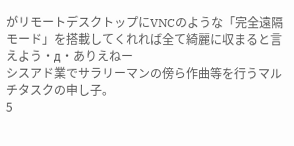がリモートデスクトップにVNCのような「完全遠隔モード」を搭載してくれれば全て綺麗に収まると言えよう・д・ありえねー
シスアド業でサラリーマンの傍ら作曲等を行うマルチタスクの申し子。
5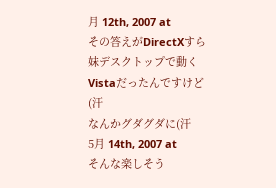月 12th, 2007 at
その答えがDirectXすら妹デスクトップで動くVistaだったんですけど(汗
なんかグダグダに(汗
5月 14th, 2007 at
そんな楽しそう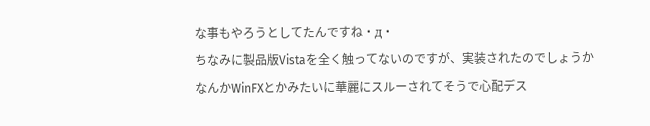な事もやろうとしてたんですね・д・
ちなみに製品版Vistaを全く触ってないのですが、実装されたのでしょうか
なんかWinFXとかみたいに華麗にスルーされてそうで心配デス